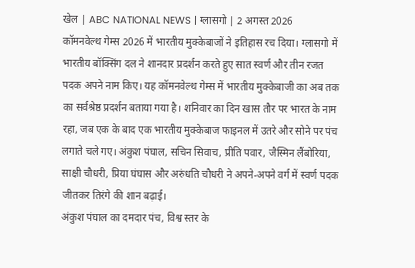खेल | ABC NATIONAL NEWS | ग्लासगो | 2 अगस्त 2026
कॉमनवेल्थ गेम्स 2026 में भारतीय मुक्केबाजों ने इतिहास रच दिया। ग्लासगो में भारतीय बॉक्सिंग दल ने शानदार प्रदर्शन करते हुए सात स्वर्ण और तीन रजत पदक अपने नाम किए। यह कॉमनवेल्थ गेम्स में भारतीय मुक्केबाजी का अब तक का सर्वश्रेष्ठ प्रदर्शन बताया गया है। शनिवार का दिन खास तौर पर भारत के नाम रहा, जब एक के बाद एक भारतीय मुक्केबाज फाइनल में उतरे और सोने पर पंच लगाते चले गए। अंकुश पंघाल, सचिन सिवाच, प्रीति पवार, जैस्मिन लैंबोरिया, साक्षी चौधरी, प्रिया घंघास और अरुंधति चौधरी ने अपने-अपने वर्ग में स्वर्ण पदक जीतकर तिरंगे की शान बढ़ाई।
अंकुश पंघाल का दमदार पंच, विश्व स्तर के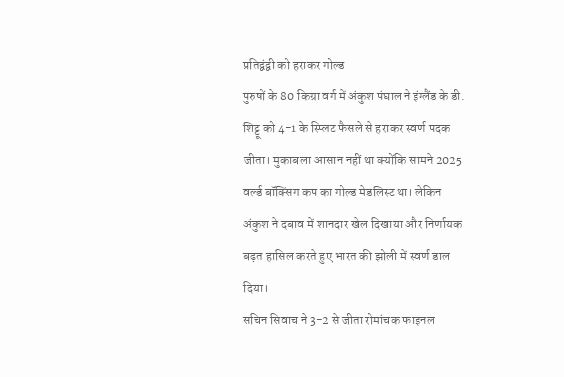प्रतिद्वंद्वी को हराकर गोल्ड
पुरुषों के 80 किग्रा वर्ग में अंकुश पंघाल ने इंग्लैंड के डी. शिट्टू को 4-1 के स्प्लिट फैसले से हराकर स्वर्ण पदक जीता। मुकाबला आसान नहीं था क्योंकि सामने 2025 वर्ल्ड बॉक्सिंग कप का गोल्ड मेडलिस्ट था। लेकिन अंकुश ने दबाव में शानदार खेल दिखाया और निर्णायक बढ़त हासिल करते हुए भारत की झोली में स्वर्ण डाल दिया।
सचिन सिवाच ने 3-2 से जीता रोमांचक फाइनल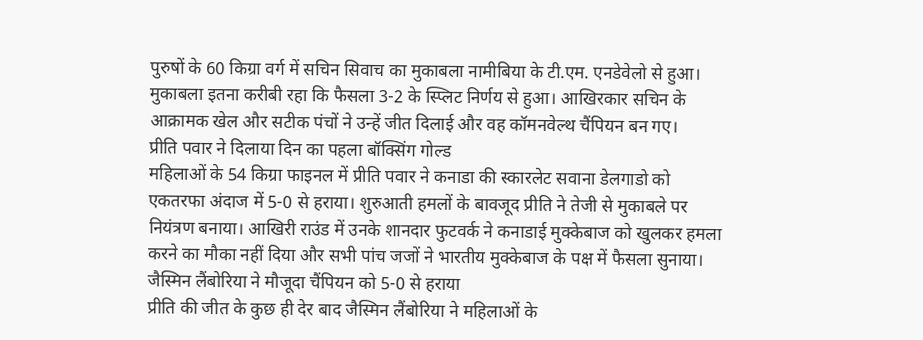पुरुषों के 60 किग्रा वर्ग में सचिन सिवाच का मुकाबला नामीबिया के टी.एम. एनडेवेलो से हुआ। मुकाबला इतना करीबी रहा कि फैसला 3-2 के स्प्लिट निर्णय से हुआ। आखिरकार सचिन के आक्रामक खेल और सटीक पंचों ने उन्हें जीत दिलाई और वह कॉमनवेल्थ चैंपियन बन गए।
प्रीति पवार ने दिलाया दिन का पहला बॉक्सिंग गोल्ड
महिलाओं के 54 किग्रा फाइनल में प्रीति पवार ने कनाडा की स्कारलेट सवाना डेलगाडो को एकतरफा अंदाज में 5-0 से हराया। शुरुआती हमलों के बावजूद प्रीति ने तेजी से मुकाबले पर नियंत्रण बनाया। आखिरी राउंड में उनके शानदार फुटवर्क ने कनाडाई मुक्केबाज को खुलकर हमला करने का मौका नहीं दिया और सभी पांच जजों ने भारतीय मुक्केबाज के पक्ष में फैसला सुनाया।
जैस्मिन लैंबोरिया ने मौजूदा चैंपियन को 5-0 से हराया
प्रीति की जीत के कुछ ही देर बाद जैस्मिन लैंबोरिया ने महिलाओं के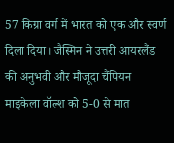57 किग्रा वर्ग में भारत को एक और स्वर्ण दिला दिया। जैस्मिन ने उत्तरी आयरलैंड की अनुभवी और मौजूदा चैंपियन माइकेला वॉल्श को 5-0 से मात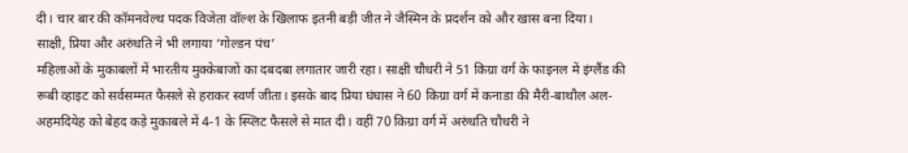दी। चार बार की कॉमनवेल्थ पदक विजेता वॉल्श के खिलाफ इतनी बड़ी जीत ने जैस्मिन के प्रदर्शन को और खास बना दिया।
साक्षी, प्रिया और अरुंधति ने भी लगाया ‘गोल्डन पंच’
महिलाओं के मुकाबलों में भारतीय मुक्केबाजों का दबदबा लगातार जारी रहा। साक्षी चौधरी ने 51 किग्रा वर्ग के फाइनल में इंग्लैंड की रूबी व्हाइट को सर्वसम्मत फैसले से हराकर स्वर्ण जीता। इसके बाद प्रिया घंघास ने 60 किग्रा वर्ग में कनाडा की मैरी-बाथौल अल-अहमदियेह को बेहद कड़े मुकाबले में 4-1 के स्प्लिट फैसले से मात दी। वहीं 70 किग्रा वर्ग में अरुंधति चौधरी ने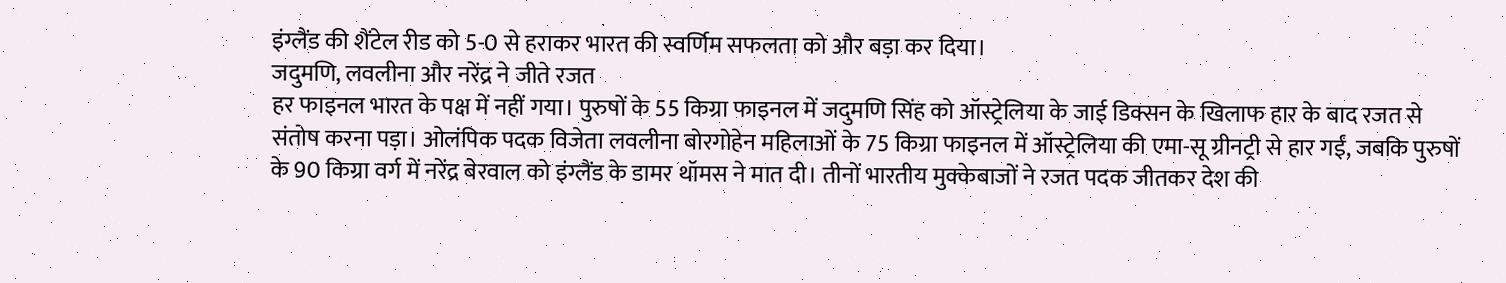इंग्लैंड की शैंटेल रीड को 5-0 से हराकर भारत की स्वर्णिम सफलता को और बड़ा कर दिया।
जदुमणि, लवलीना और नरेंद्र ने जीते रजत
हर फाइनल भारत के पक्ष में नहीं गया। पुरुषों के 55 किग्रा फाइनल में जदुमणि सिंह को ऑस्ट्रेलिया के जाई डिक्सन के खिलाफ हार के बाद रजत से संतोष करना पड़ा। ओलंपिक पदक विजेता लवलीना बोरगोहेन महिलाओं के 75 किग्रा फाइनल में ऑस्ट्रेलिया की एमा-सू ग्रीनट्री से हार गईं, जबकि पुरुषों के 90 किग्रा वर्ग में नरेंद्र बेरवाल को इंग्लैंड के डामर थॉमस ने मात दी। तीनों भारतीय मुक्केबाजों ने रजत पदक जीतकर देश की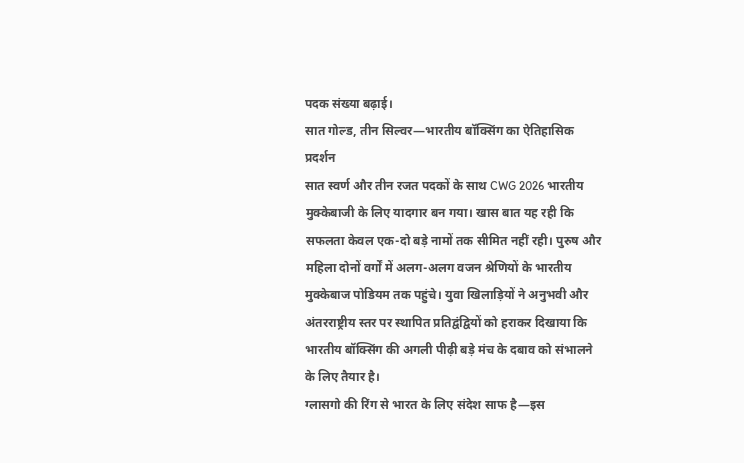पदक संख्या बढ़ाई।
सात गोल्ड, तीन सिल्वर—भारतीय बॉक्सिंग का ऐतिहासिक प्रदर्शन
सात स्वर्ण और तीन रजत पदकों के साथ CWG 2026 भारतीय मुक्केबाजी के लिए यादगार बन गया। खास बात यह रही कि सफलता केवल एक-दो बड़े नामों तक सीमित नहीं रही। पुरुष और महिला दोनों वर्गों में अलग-अलग वजन श्रेणियों के भारतीय मुक्केबाज पोडियम तक पहुंचे। युवा खिलाड़ियों ने अनुभवी और अंतरराष्ट्रीय स्तर पर स्थापित प्रतिद्वंद्वियों को हराकर दिखाया कि भारतीय बॉक्सिंग की अगली पीढ़ी बड़े मंच के दबाव को संभालने के लिए तैयार है।
ग्लासगो की रिंग से भारत के लिए संदेश साफ है—इस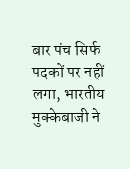बार पंच सिर्फ पदकों पर नहीं लगा, भारतीय मुक्केबाजी ने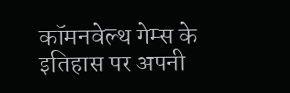कॉमनवेल्थ गेम्स के इतिहास पर अपनी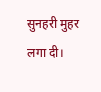सुनहरी मुहर लगा दी।